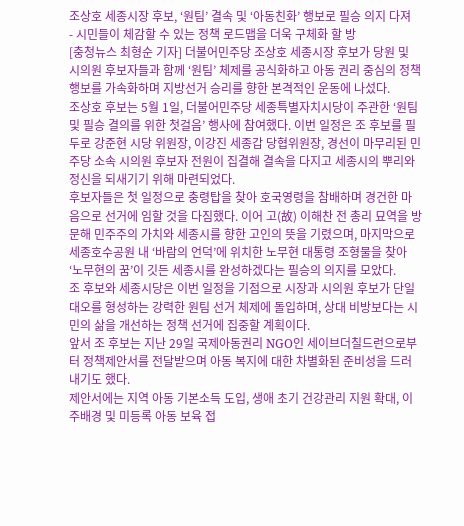조상호 세종시장 후보, ‘원팀’ 결속 및 ‘아동친화’ 행보로 필승 의지 다져
- 시민들이 체감할 수 있는 정책 로드맵을 더욱 구체화 할 방
[충청뉴스 최형순 기자] 더불어민주당 조상호 세종시장 후보가 당원 및 시의원 후보자들과 함께 ‘원팀’ 체제를 공식화하고 아동 권리 중심의 정책 행보를 가속화하며 지방선거 승리를 향한 본격적인 운동에 나섰다.
조상호 후보는 5월 1일, 더불어민주당 세종특별자치시당이 주관한 ‘원팀 및 필승 결의를 위한 첫걸음’ 행사에 참여했다. 이번 일정은 조 후보를 필두로 강준현 시당 위원장, 이강진 세종갑 당협위원장, 경선이 마무리된 민주당 소속 시의원 후보자 전원이 집결해 결속을 다지고 세종시의 뿌리와 정신을 되새기기 위해 마련되었다.
후보자들은 첫 일정으로 충령탑을 찾아 호국영령을 참배하며 경건한 마음으로 선거에 임할 것을 다짐했다. 이어 고(故) 이해찬 전 총리 묘역을 방문해 민주주의 가치와 세종시를 향한 고인의 뜻을 기렸으며, 마지막으로 세종호수공원 내 ‘바람의 언덕’에 위치한 노무현 대통령 조형물을 찾아 ‘노무현의 꿈’이 깃든 세종시를 완성하겠다는 필승의 의지를 모았다.
조 후보와 세종시당은 이번 일정을 기점으로 시장과 시의원 후보가 단일 대오를 형성하는 강력한 원팀 선거 체제에 돌입하며, 상대 비방보다는 시민의 삶을 개선하는 정책 선거에 집중할 계획이다.
앞서 조 후보는 지난 29일 국제아동권리 NGO인 세이브더칠드런으로부터 정책제안서를 전달받으며 아동 복지에 대한 차별화된 준비성을 드러내기도 했다.
제안서에는 지역 아동 기본소득 도입, 생애 초기 건강관리 지원 확대, 이주배경 및 미등록 아동 보육 접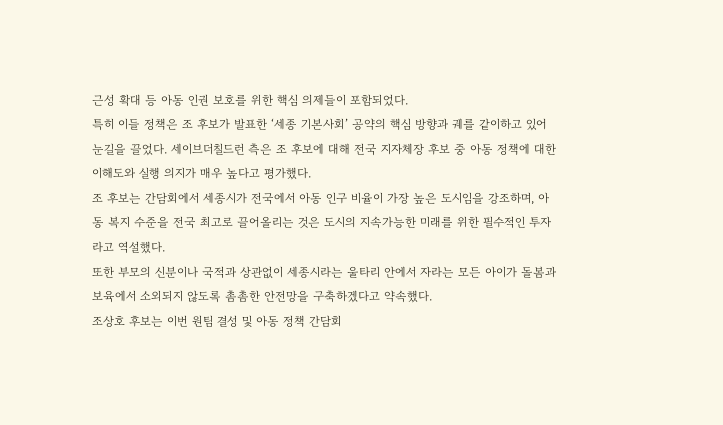근성 확대 등 아동 인권 보호를 위한 핵심 의제들이 포함되었다.
특히 이들 정책은 조 후보가 발표한 ‘세종 기본사회’ 공약의 핵심 방향과 궤를 같이하고 있어 눈길을 끌었다. 세이브더칠드런 측은 조 후보에 대해 전국 지자체장 후보 중 아동 정책에 대한 이해도와 실행 의지가 매우 높다고 평가했다.
조 후보는 간담회에서 세종시가 전국에서 아동 인구 비율이 가장 높은 도시임을 강조하며, 아동 복지 수준을 전국 최고로 끌어올리는 것은 도시의 지속가능한 미래를 위한 필수적인 투자라고 역설했다.
또한 부모의 신분이나 국적과 상관없이 세종시라는 울타리 안에서 자라는 모든 아이가 돌봄과 보육에서 소외되지 않도록 촘촘한 안전망을 구축하겠다고 약속했다.
조상호 후보는 이번 원팀 결성 및 아동 정책 간담회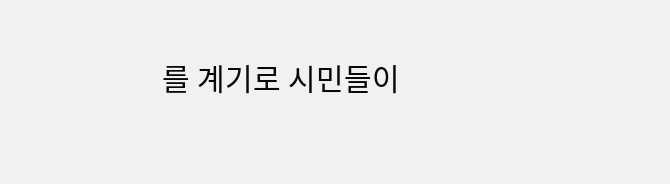를 계기로 시민들이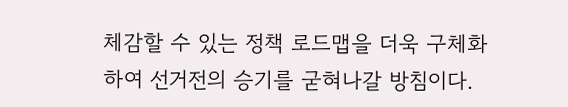체감할 수 있는 정책 로드맵을 더욱 구체화하여 선거전의 승기를 굳혀나갈 방침이다.